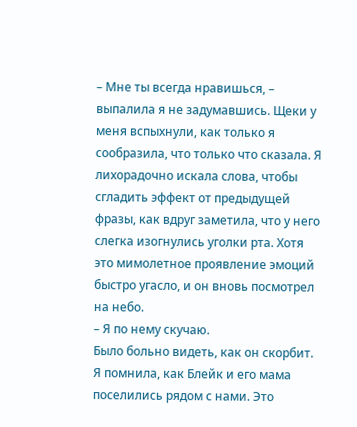– Мне ты всегда нравишься, – выпалила я не задумавшись. Щеки у меня вспыхнули, как только я сообразила, что только что сказала. Я лихорадочно искала слова, чтобы сгладить эффект от предыдущей фразы, как вдруг заметила, что у него слегка изогнулись уголки рта. Хотя это мимолетное проявление эмоций быстро угасло, и он вновь посмотрел на небо.
– Я по нему скучаю.
Было больно видеть, как он скорбит. Я помнила, как Блейк и его мама поселились рядом с нами. Это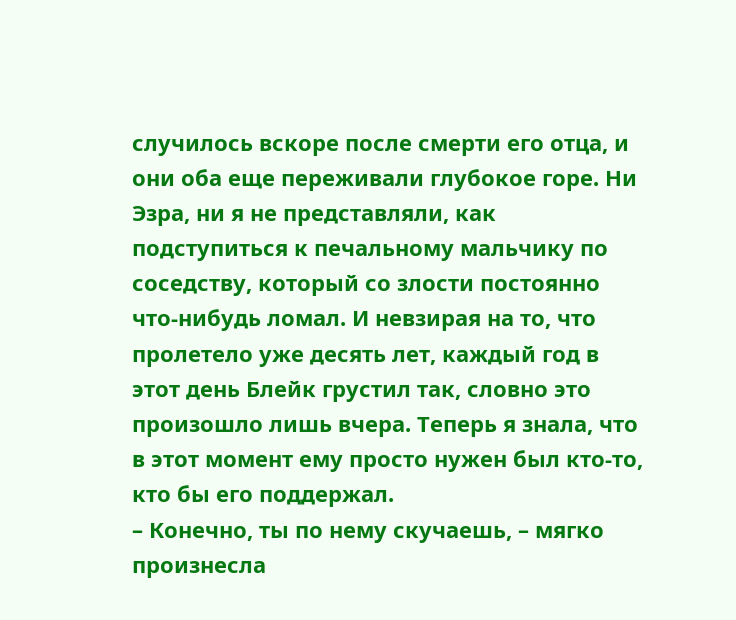случилось вскоре после смерти его отца, и они оба еще переживали глубокое горе. Ни Эзра, ни я не представляли, как подступиться к печальному мальчику по соседству, который со злости постоянно что-нибудь ломал. И невзирая на то, что пролетело уже десять лет, каждый год в этот день Блейк грустил так, словно это произошло лишь вчера. Теперь я знала, что в этот момент ему просто нужен был кто-то, кто бы его поддержал.
– Конечно, ты по нему скучаешь, – мягко произнесла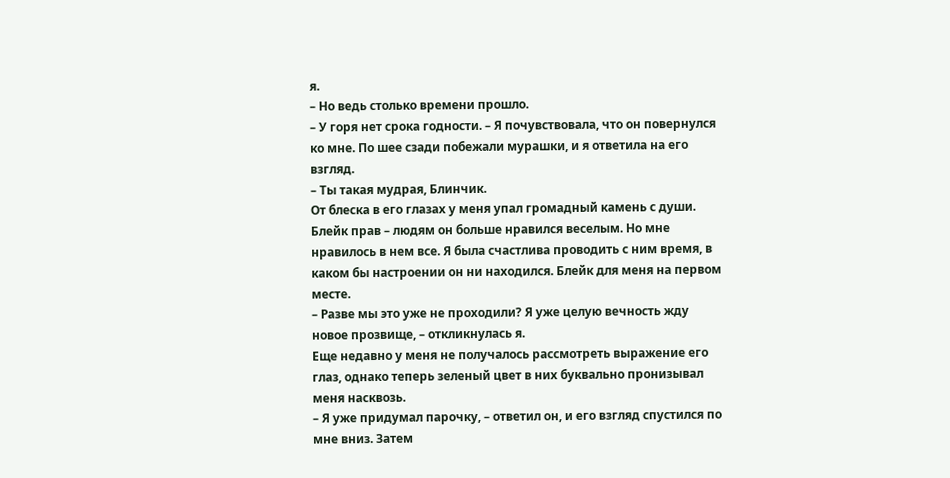я.
– Но ведь столько времени прошло.
– У горя нет срока годности. – Я почувствовала, что он повернулся ко мне. По шее сзади побежали мурашки, и я ответила на его взгляд.
– Ты такая мудрая, Блинчик.
От блеска в его глазах у меня упал громадный камень с души. Блейк прав – людям он больше нравился веселым. Но мне нравилось в нем все. Я была счастлива проводить с ним время, в каком бы настроении он ни находился. Блейк для меня на первом месте.
– Разве мы это уже не проходили? Я уже целую вечность жду новое прозвище, – откликнулась я.
Еще недавно у меня не получалось рассмотреть выражение его глаз, однако теперь зеленый цвет в них буквально пронизывал меня насквозь.
– Я уже придумал парочку, – ответил он, и его взгляд спустился по мне вниз. Затем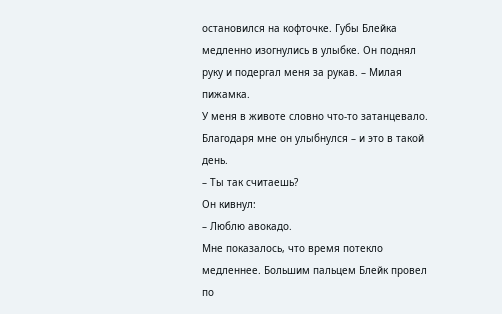остановился на кофточке. Губы Блейка медленно изогнулись в улыбке. Он поднял руку и подергал меня за рукав. – Милая пижамка.
У меня в животе словно что-то затанцевало. Благодаря мне он улыбнулся – и это в такой день.
– Ты так считаешь?
Он кивнул:
– Люблю авокадо.
Мне показалось, что время потекло медленнее. Большим пальцем Блейк провел по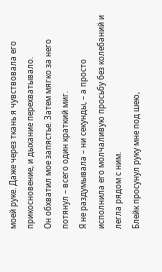моей руке. Даже через ткань я чувствовала его прикосновение, и дыхание перехватывало.
Он обхватил мое запястье. Затем мягко за него потянул – всего один краткий миг.
Я не раздумывала – ни секунды, – а просто исполнила его молчаливую просьбу без колебаний и легла рядом с ним.
Блейк просунул руку мне под шею,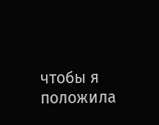чтобы я положила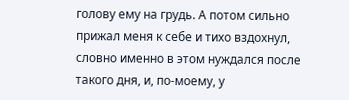голову ему на грудь. А потом сильно прижал меня к себе и тихо вздохнул, словно именно в этом нуждался после такого дня, и, по-моему, у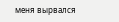меня вырвался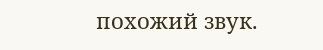похожий звук.